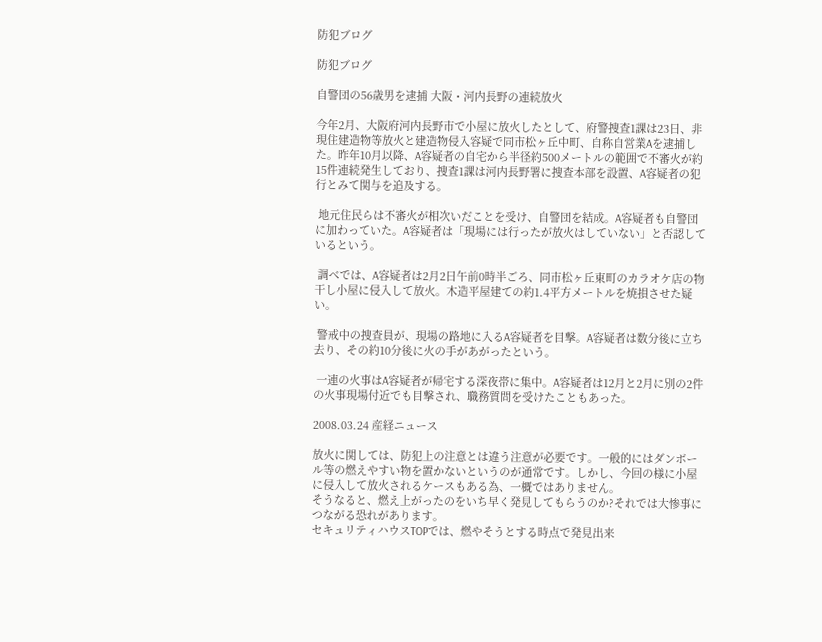防犯ブログ

防犯ブログ

自警団の56歳男を逮捕 大阪・河内長野の連続放火

今年2月、大阪府河内長野市で小屋に放火したとして、府警捜査1課は23日、非現住建造物等放火と建造物侵入容疑で同市松ヶ丘中町、自称自営業Aを逮捕した。昨年10月以降、A容疑者の自宅から半径約500メートルの範囲で不審火が約15件連続発生しており、捜査1課は河内長野署に捜査本部を設置、A容疑者の犯行とみて関与を追及する。

 地元住民らは不審火が相次いだことを受け、自警団を結成。A容疑者も自警団に加わっていた。A容疑者は「現場には行ったが放火はしていない」と否認しているという。

 調べでは、A容疑者は2月2日午前0時半ごろ、同市松ヶ丘東町のカラオケ店の物干し小屋に侵入して放火。木造平屋建ての約1.4平方メートルを焼損させた疑い。

 警戒中の捜査員が、現場の路地に入るA容疑者を目撃。A容疑者は数分後に立ち去り、その約10分後に火の手があがったという。

 一連の火事はA容疑者が帰宅する深夜帯に集中。A容疑者は12月と2月に別の2件の火事現場付近でも目撃され、職務質問を受けたこともあった。

2008.03.24 産経ニュース

放火に関しては、防犯上の注意とは違う注意が必要です。一般的にはダンボール等の燃えやすい物を置かないというのが通常です。しかし、今回の様に小屋に侵入して放火されるケースもある為、一概ではありません。
そうなると、燃え上がったのをいち早く発見してもらうのか?それでは大惨事につながる恐れがあります。
セキュリティハウスTOPでは、燃やそうとする時点で発見出来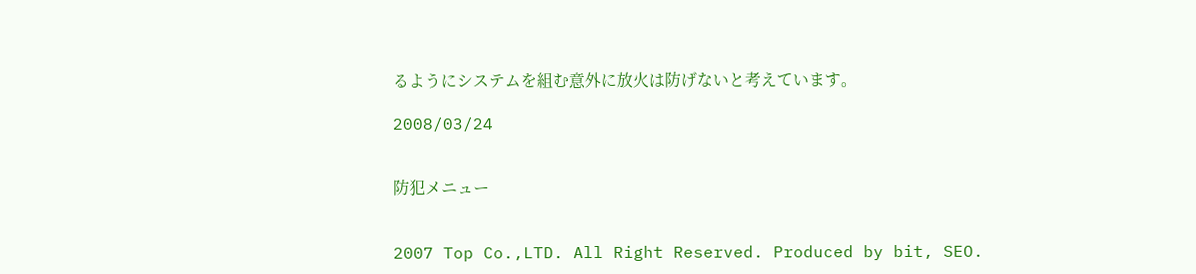るようにシステムを組む意外に放火は防げないと考えています。

2008/03/24


防犯メニュー


2007 Top Co.,LTD. All Right Reserved. Produced by bit, SEO.